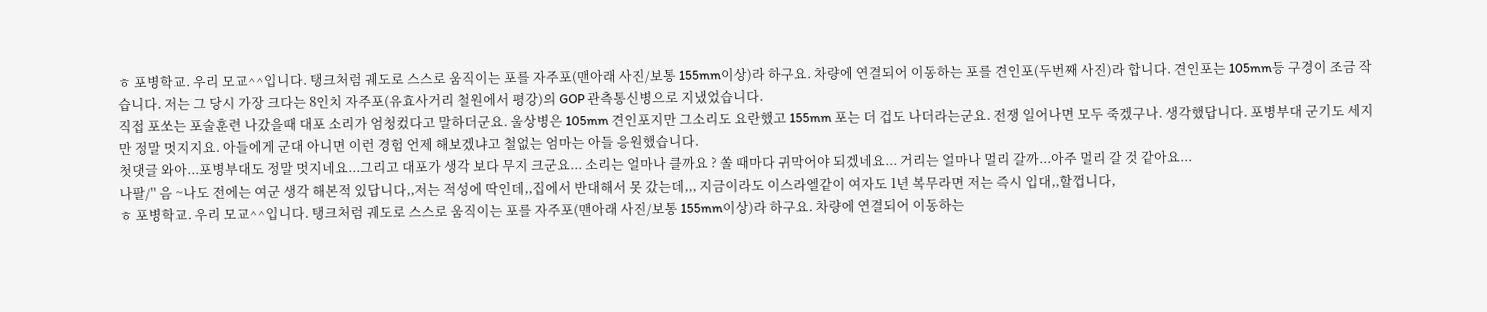ㅎ 포병학교. 우리 모교^^입니다. 탱크처럼 궤도로 스스로 움직이는 포를 자주포(맨아래 사진/보통 155mm이상)라 하구요. 차량에 연결되어 이동하는 포를 견인포(두번째 사진)라 합니다. 견인포는 105mm등 구경이 조금 작습니다. 저는 그 당시 가장 크다는 8인치 자주포(유효사거리 철원에서 평강)의 GOP 관측통신병으로 지냈었습니다.
직접 포쏘는 포술훈련 나갔을때 대포 소리가 엄청컸다고 말하더군요. 울상병은 105mm 견인포지만 그소리도 요란했고 155mm 포는 더 겁도 나더라는군요. 전쟁 일어나면 모두 죽겠구나. 생각했답니다. 포병부대 군기도 세지만 정말 멋지지요. 아들에게 군대 아니면 이런 경험 언제 해보겠냐고 철없는 엄마는 아들 응원했습니다.
첫댓글 와아...포병부대도 정말 멋지네요...그리고 대포가 생각 보다 무지 크군요... 소리는 얼마나 클까요 ? 쏠 때마다 귀막어야 되겠네요... 거리는 얼마나 멀리 갈까...아주 멀리 갈 것 같아요...
나팔/'' 음 ~나도 전에는 여군 생각 해본적 있답니다,,저는 적성에 딱인데,,집에서 반대해서 못 갔는데,,, 지금이라도 이스라엘같이 여자도 1년 복무라면 저는 즉시 입대,,할껍니다,
ㅎ 포병학교. 우리 모교^^입니다. 탱크처럼 궤도로 스스로 움직이는 포를 자주포(맨아래 사진/보통 155mm이상)라 하구요. 차량에 연결되어 이동하는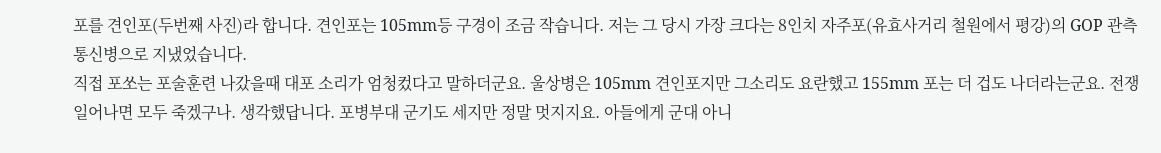포를 견인포(두번째 사진)라 합니다. 견인포는 105mm등 구경이 조금 작습니다. 저는 그 당시 가장 크다는 8인치 자주포(유효사거리 철원에서 평강)의 GOP 관측통신병으로 지냈었습니다.
직접 포쏘는 포술훈련 나갔을때 대포 소리가 엄청컸다고 말하더군요. 울상병은 105mm 견인포지만 그소리도 요란했고 155mm 포는 더 겁도 나더라는군요. 전쟁 일어나면 모두 죽겠구나. 생각했답니다. 포병부대 군기도 세지만 정말 멋지지요. 아들에게 군대 아니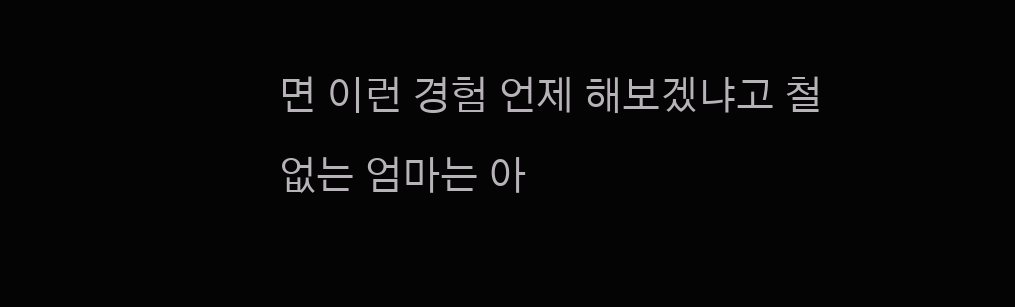면 이런 경험 언제 해보겠냐고 철없는 엄마는 아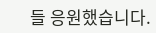들 응원했습니다.